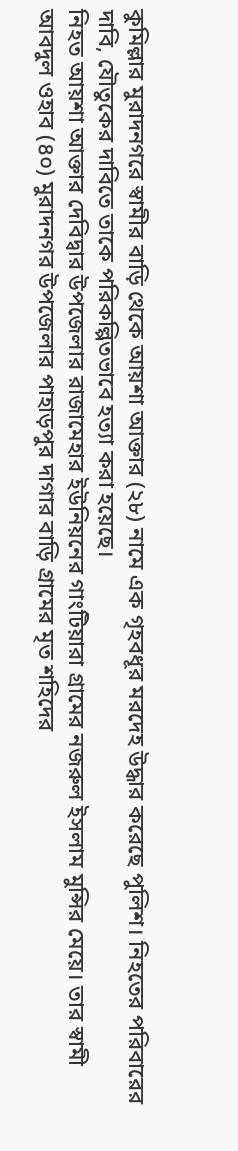কুমিল্লার মুরাদনগরে স্বামীর বাড়ি থেকে আয়শা আক্তার (২৮) নামে এক গৃহবধূর মরদেহ উদ্ধার করেছে পুলিশ। নিহতের পরিবারের দাবি, যৌতুকের দাবিতে তাকে পরিকল্পিতভাবে হত্যা করা হয়েছে।
নিহত আয়শা আক্তার দেবিদ্বার উপজেলার রাজামেহার ইউনিয়নের গাংটিয়ারা গ্রামের নজরুল ইসলাম মুন্সির মেয়ে। তার স্বামী আবদুল ওহাব (৪০) মুরাদনগর উপজেলার পাহাড়পুর দাগার বাড়ি গ্রামের মৃত শহিদের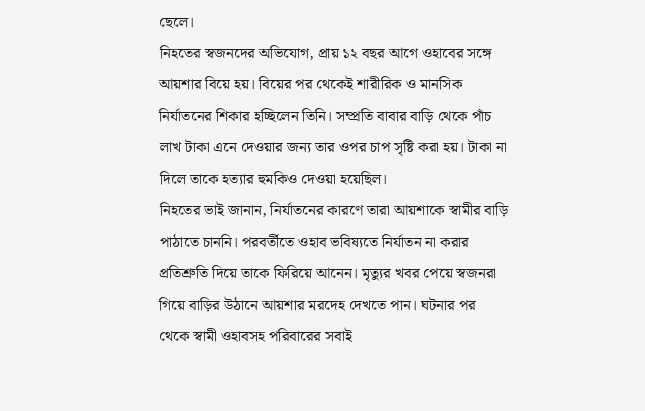ছেলে।
নিহতের স্বজনদের অভিযোগ, প্রায় ১২ বছর আগে ওহাবের সঙ্গে আয়শার বিয়ে হয়। বিয়ের পর থেকেই শারীরিক ও মানসিক নির্যাতনের শিকার হচ্ছিলেন তিনি। সম্প্রতি বাবার বাড়ি থেকে পাঁচ লাখ টাকা এনে দেওয়ার জন্য তার ওপর চাপ সৃষ্টি করা হয়। টাকা না দিলে তাকে হত্যার হুমকিও দেওয়া হয়েছিল।
নিহতের ভাই জানান, নির্যাতনের কারণে তারা আয়শাকে স্বামীর বাড়ি পাঠাতে চাননি। পরবর্তীতে ওহাব ভবিষ্যতে নির্যাতন না করার প্রতিশ্রুতি দিয়ে তাকে ফিরিয়ে আনেন। মৃত্যুর খবর পেয়ে স্বজনরা গিয়ে বাড়ির উঠানে আয়শার মরদেহ দেখতে পান। ঘটনার পর থেকে স্বামী ওহাবসহ পরিবারের সবাই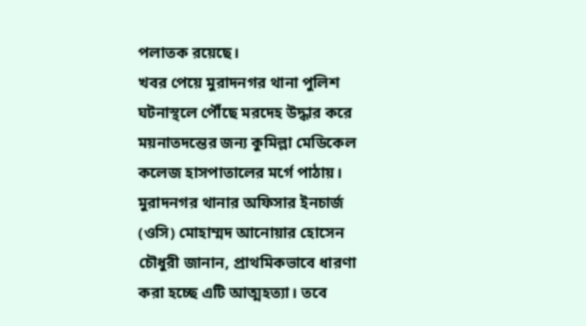পলাতক রয়েছে।
খবর পেয়ে মুরাদনগর থানা পুলিশ ঘটনাস্থলে পৌঁছে মরদেহ উদ্ধার করে ময়নাতদন্তের জন্য কুমিল্লা মেডিকেল কলেজ হাসপাতালের মর্গে পাঠায়।
মুরাদনগর থানার অফিসার ইনচার্জ (ওসি) মোহাম্মদ আনোয়ার হোসেন চৌধুরী জানান, প্রাথমিকভাবে ধারণা করা হচ্ছে এটি আত্মহত্যা। তবে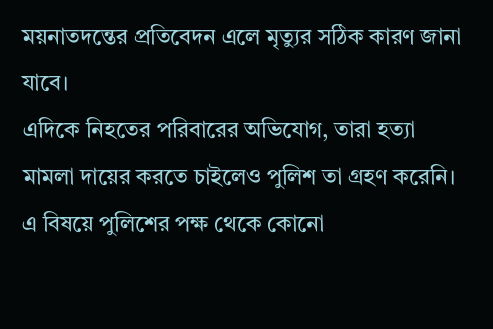ময়নাতদন্তের প্রতিবেদন এলে মৃত্যুর সঠিক কারণ জানা যাবে।
এদিকে নিহতের পরিবারের অভিযোগ, তারা হত্যা মামলা দায়ের করতে চাইলেও পুলিশ তা গ্রহণ করেনি। এ বিষয়ে পুলিশের পক্ষ থেকে কোনো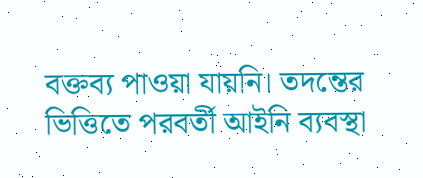বক্তব্য পাওয়া যায়নি। তদন্তের ভিত্তিতে পরবর্তী আইনি ব্যবস্থা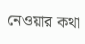নেওয়ার কথা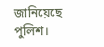জানিয়েছে পুলিশ।